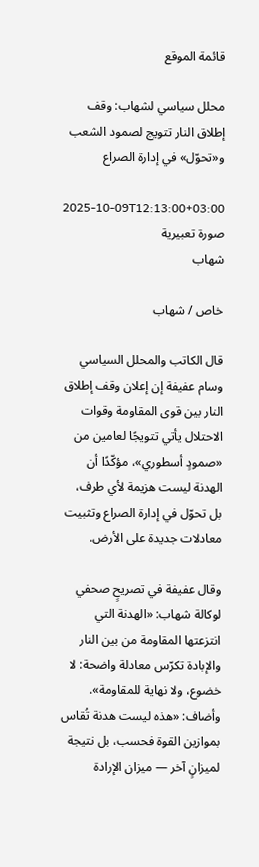قائمة الموقع

محلل سياسي لشهاب: وقف إطلاق النار تتويج لصمود الشعب و«تحوّل» في إدارة الصراع

2025-10-09T12:13:00+03:00
صورة تعبيرية
شهاب

خاص / شهاب

قال الكاتب والمحلل السياسي وسام عفيفة إن إعلان وقف إطلاق النار بين قوى المقاومة وقوات الاحتلال يأتي تتويجًا لعامين من «صمودٍ أسطوري»، مؤكّدًا أن الهدنة ليست هزيمة لأي طرف، بل تحوّل في إدارة الصراع وتثبيت معادلات جديدة على الأرض.

وقال عفيفة في تصريحٍ صحفي لوكالة شهاب: «الهدنة التي انتزعتها المقاومة من بين النار والإبادة تكرّس معادلة واضحة: لا خضوع، ولا نهاية للمقاومة». وأضاف: «هذه ليست هدنة تُقاس بموازين القوة فحسب، بل نتيجة لميزانٍ آخر — ميزان الإرادة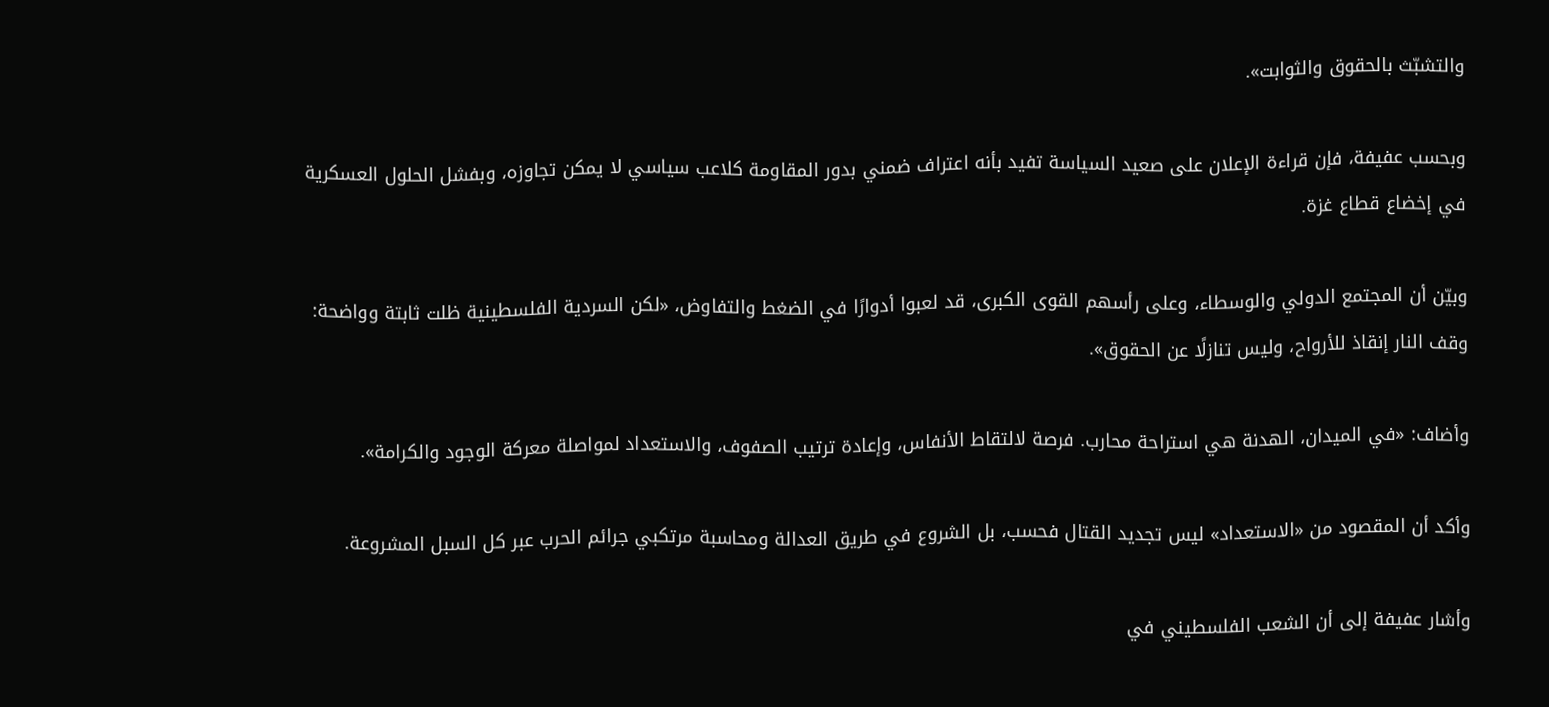والتشبّث بالحقوق والثوابت».

وبحسب عفيفة، فإن قراءة الإعلان على صعيد السياسة تفيد بأنه اعتراف ضمني بدور المقاومة كلاعب سياسي لا يمكن تجاوزه، وبفشل الحلول العسكرية في إخضاع قطاع غزة.

وبيّن أن المجتمع الدولي والوسطاء، وعلى رأسهم القوى الكبرى، قد لعبوا أدوارًا في الضغط والتفاوض، «لكن السردية الفلسطينية ظلت ثابتة وواضحة: وقف النار إنقاذ للأرواح، وليس تنازلًا عن الحقوق».

وأضاف: «في الميدان، الهدنة هي استراحة محارب. فرصة لالتقاط الأنفاس، وإعادة ترتيب الصفوف، والاستعداد لمواصلة معركة الوجود والكرامة».

وأكد أن المقصود من «الاستعداد» ليس تجديد القتال فحسب، بل الشروع في طريق العدالة ومحاسبة مرتكبي جرائم الحرب عبر كل السبل المشروعة.

وأشار عفيفة إلى أن الشعب الفلسطيني في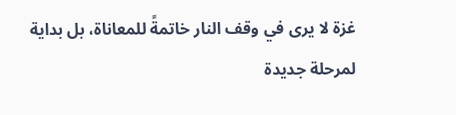غزة لا يرى في وقف النار خاتمةً للمعاناة، بل بداية لمرحلة جديدة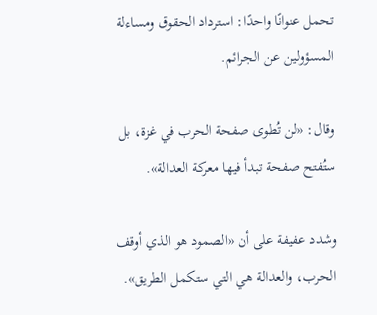تحمل عنوانًا واحدًا: استرداد الحقوق ومساءلة المسؤولين عن الجرائم.

وقال: «لن تُطوى صفحة الحرب في غزة، بل ستُفتح صفحة تبدأ فيها معركة العدالة».

وشدد عفيفة على أن «الصمود هو الذي أوقف الحرب، والعدالة هي التي ستكمل الطريق».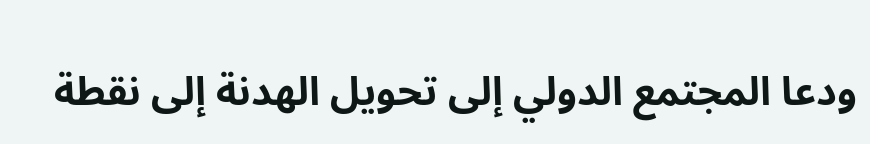ودعا المجتمع الدولي إلى تحويل الهدنة إلى نقطة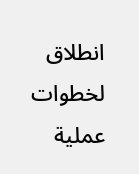انطلاق لخطوات عملية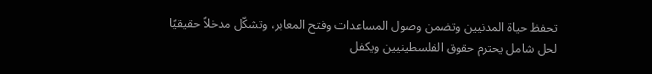تحفظ حياة المدنيين وتضمن وصول المساعدات وفتح المعابر، وتشكّل مدخلاً حقيقيًا لحل شامل يحترم حقوق الفلسطينيين ويكفل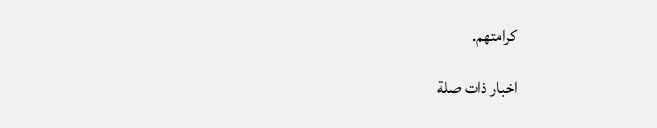كرامتهم.

اخبار ذات صلة